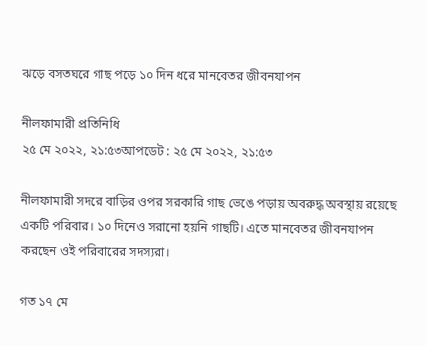ঝড়ে বসতঘরে গাছ পড়ে ১০ দিন ধরে মানবেতর জীবনযাপন

নীলফামারী প্রতিনিধি
২৫ মে ২০২২, ২১:৫৩আপডেট : ২৫ মে ২০২২, ২১:৫৩

নীলফামারী সদরে বাড়ির ওপর সরকারি গাছ ভেঙে পড়ায় অবরুদ্ধ অবস্থায় রয়েছে একটি পরিবার। ১০ দিনেও সরানো হয়নি গাছটি। এতে মানবেতর জীবনযাপন করছেন ওই পরিবারের সদস্যরা।

গত ১৭ মে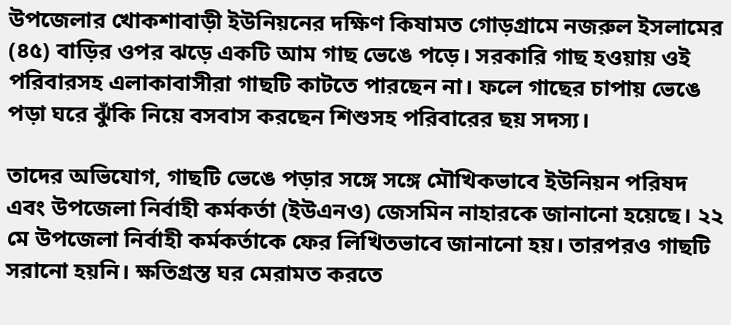উপজেলার খোকশাবাড়ী ইউনিয়নের দক্ষিণ কিষামত গোড়গ্রামে নজরুল ইসলামের (৪৫) বাড়ির ওপর ঝড়ে একটি আম গাছ ভেঙে পড়ে। সরকারি গাছ হওয়ায় ওই পরিবারসহ এলাকাবাসীরা গাছটি কাটতে পারছেন না। ফলে গাছের চাপায় ভেঙে পড়া ঘরে ঝুঁকি নিয়ে বসবাস করছেন শিশুসহ পরিবারের ছয় সদস্য।

তাদের অভিযোগ, গাছটি ভেঙে পড়ার সঙ্গে সঙ্গে মৌখিকভাবে ইউনিয়ন পরিষদ এবং উপজেলা নির্বাহী কর্মকর্তা (ইউএনও) জেসমিন নাহারকে জানানো হয়েছে। ২২ মে উপজেলা নির্বাহী কর্মকর্তাকে ফের লিখিতভাবে জানানো হয়। তারপরও গাছটি সরানো হয়নি। ক্ষতিগ্রস্ত ঘর মেরামত করতে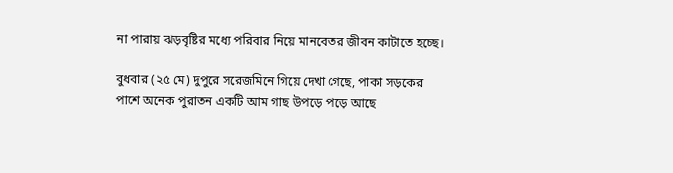না পারায় ঝড়বৃষ্টির মধ্যে পরিবার নিয়ে মানবেতর জীবন কাটাতে হচ্ছে।

বুধবার (২৫ মে) দুপুরে সরেজমিনে গিয়ে দেখা গেছে, পাকা সড়কের পাশে অনেক পুরাতন একটি আম গাছ উপড়ে পড়ে আছে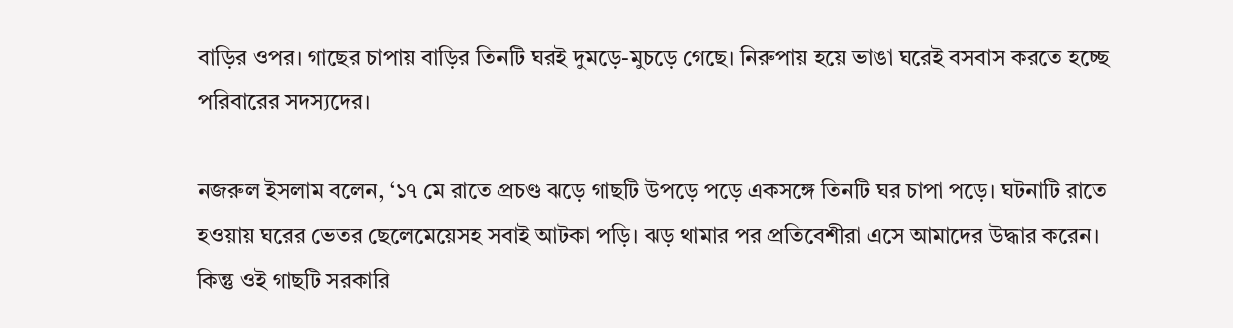বাড়ির ওপর। গাছের চাপায় বাড়ির তিনটি ঘরই দুমড়ে-মুচড়ে গেছে। নিরুপায় হয়ে ভাঙা ঘরেই বসবাস করতে হচ্ছে পরিবারের সদস্যদের।

নজরুল ইসলাম বলেন, ‘১৭ মে রাতে প্রচণ্ড ঝড়ে গাছটি উপড়ে পড়ে একসঙ্গে তিনটি ঘর চাপা পড়ে। ঘটনাটি রাতে হওয়ায় ঘরের ভেতর ছেলেমেয়েসহ সবাই আটকা পড়ি। ঝড় থামার পর প্রতিবেশীরা এসে আমাদের উদ্ধার করেন। কিন্তু ওই গাছটি সরকারি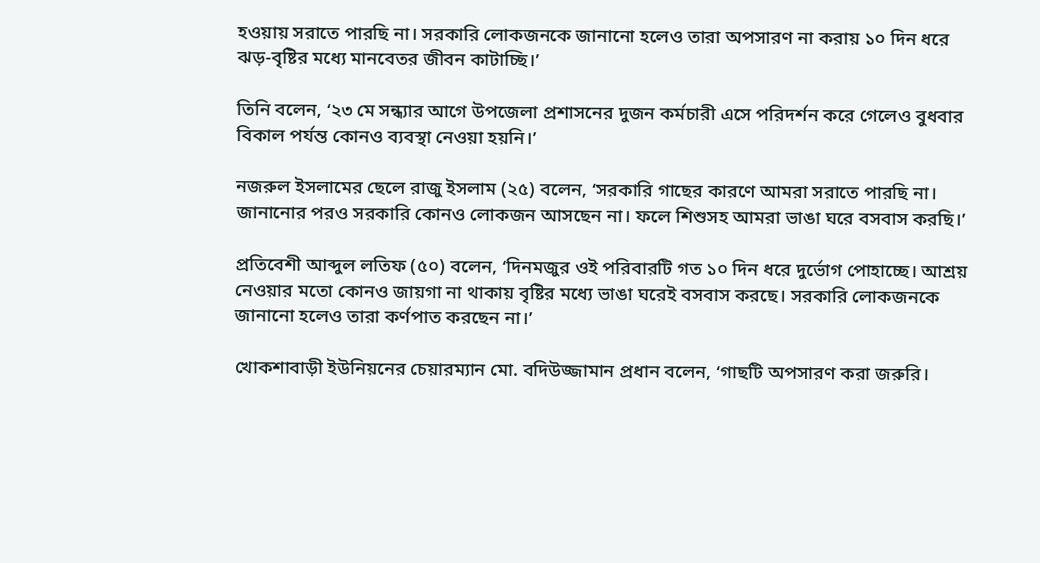হওয়ায় সরাতে পারছি না। সরকারি লোকজনকে জানানো হলেও তারা অপসারণ না করায় ১০ দিন ধরে ঝড়-বৃষ্টির মধ্যে মানবেতর জীবন কাটাচ্ছি।’

তিনি বলেন, ‘২৩ মে সন্ধ্যার আগে উপজেলা প্রশাসনের দুজন কর্মচারী এসে পরিদর্শন করে গেলেও বুধবার বিকাল পর্যন্ত কোনও ব্যবস্থা নেওয়া হয়নি।’

নজরুল ইসলামের ছেলে রাজু ইসলাম (২৫) বলেন, ‘সরকারি গাছের কারণে আমরা সরাতে পারছি না। জানানোর পরও সরকারি কোনও লোকজন আসছেন না। ফলে শিশুসহ আমরা ভাঙা ঘরে বসবাস করছি।’

প্রতিবেশী আব্দুল লতিফ (৫০) বলেন, ‘দিনমজুর ওই পরিবারটি গত ১০ দিন ধরে দুর্ভোগ পোহাচ্ছে। আশ্রয় নেওয়ার মতো কোনও জায়গা না থাকায় বৃষ্টির মধ্যে ভাঙা ঘরেই বসবাস করছে। সরকারি লোকজনকে জানানো হলেও তারা কর্ণপাত করছেন না।’

খোকশাবাড়ী ইউনিয়নের চেয়ারম্যান মো. বদিউজ্জামান প্রধান বলেন, ‘গাছটি অপসারণ করা জরুরি।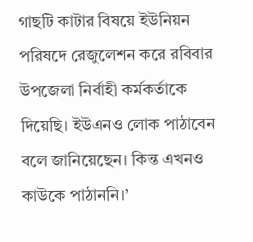গাছটি কাটার বিষয়ে ইউনিয়ন পরিষদে রেজুলেশন করে রবিবার উপজেলা নির্বাহী কর্মকর্তাকে দিয়েছি। ইউএনও লোক পাঠাবেন বলে জানিয়েছেন। কিন্ত এখনও কাউকে পাঠাননি।’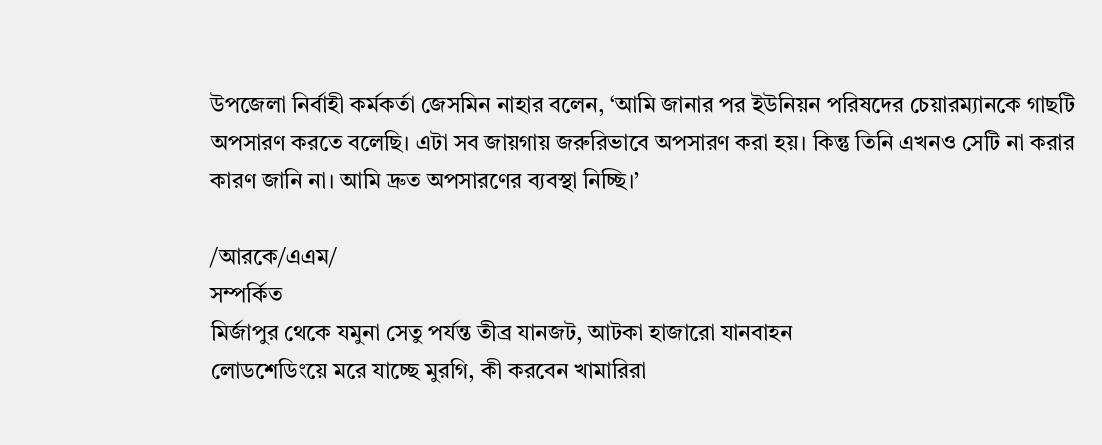উপজেলা নির্বাহী কর্মকর্তা জেসমিন নাহার বলেন, ‘আমি জানার পর ইউনিয়ন পরিষদের চেয়ারম্যানকে গাছটি অপসারণ করতে বলেছি। এটা সব জায়গায় জরুরিভাবে অপসারণ করা হয়। কিন্তু তিনি এখনও সেটি না করার কারণ জানি না। আমি দ্রুত অপসারণের ব্যবস্থা নিচ্ছি।’

/আরকে/এএম/
সম্পর্কিত
মির্জাপুর থেকে যমুনা সেতু পর্যন্ত তীব্র যানজট, আটকা হাজারো যানবাহন
লোডশেডিংয়ে মরে যাচ্ছে মুরগি, কী করবেন খামারিরা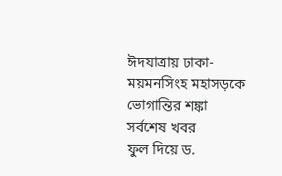ঈদযাত্রায় ঢাকা-ময়মনসিংহ মহাসড়কে ভোগান্তির শঙ্কা
সর্বশেষ খবর
ফুল দিয়ে ড.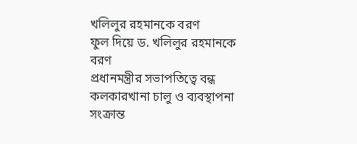খলিলুর রহমানকে বরণ
ফুল দিয়ে ড. খলিলুর রহমানকে বরণ
প্রধানমন্ত্রীর সভাপতিত্বে বন্ধ কলকারখানা চালু ও ব্যবস্থাপনা সংক্রান্ত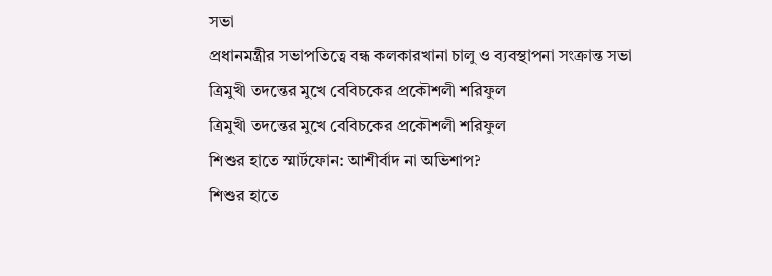সভা
প্রধানমন্ত্রীর সভাপতিত্বে বন্ধ কলকারখানা চালু ও ব্যবস্থাপনা সংক্রান্ত সভা
ত্রিমুখী তদন্তের ‍মুখে বেবিচকের প্রকৌশলী শরিফুল
ত্রিমুখী তদন্তের ‍মুখে বেবিচকের প্রকৌশলী শরিফুল
শিশুর হাতে স্মার্টফোন: আশীর্বাদ না অভিশাপ?
শিশুর হাতে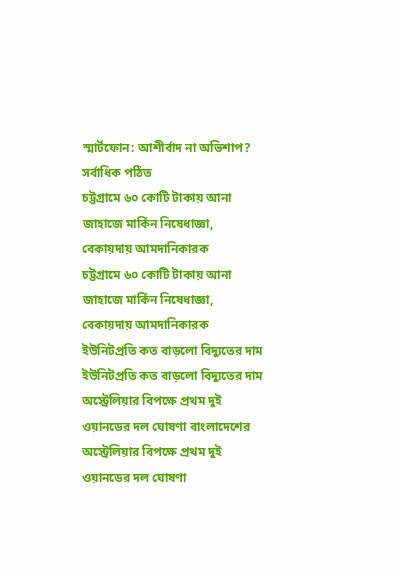স্মার্টফোন: আশীর্বাদ না অভিশাপ?
সর্বাধিক পঠিত
চট্টগ্রামে ৬০ কোটি টাকায় আনা জাহাজে মার্কিন নিষেধাজ্ঞা, বেকায়দায় আমদানিকারক
চট্টগ্রামে ৬০ কোটি টাকায় আনা জাহাজে মার্কিন নিষেধাজ্ঞা, বেকায়দায় আমদানিকারক
ইউনিটপ্রতি কত বাড়লো বিদ্যুতের দাম
ইউনিটপ্রতি কত বাড়লো বিদ্যুতের দাম
অস্ট্রেলিয়ার বিপক্ষে প্রথম দুই ওয়ানডের দল ঘোষণা বাংলাদেশের
অস্ট্রেলিয়ার বিপক্ষে প্রথম দুই ওয়ানডের দল ঘোষণা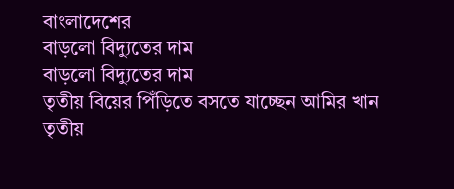বাংলাদেশের
বাড়লো বিদ্যুতের দাম
বাড়লো বিদ্যুতের দাম
তৃতীয় বিয়ের পিঁড়িতে বসতে যাচ্ছেন আমির খান
তৃতীয়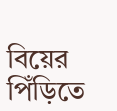বিয়ের পিঁড়িতে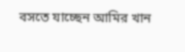বসতে যাচ্ছেন আমির খান